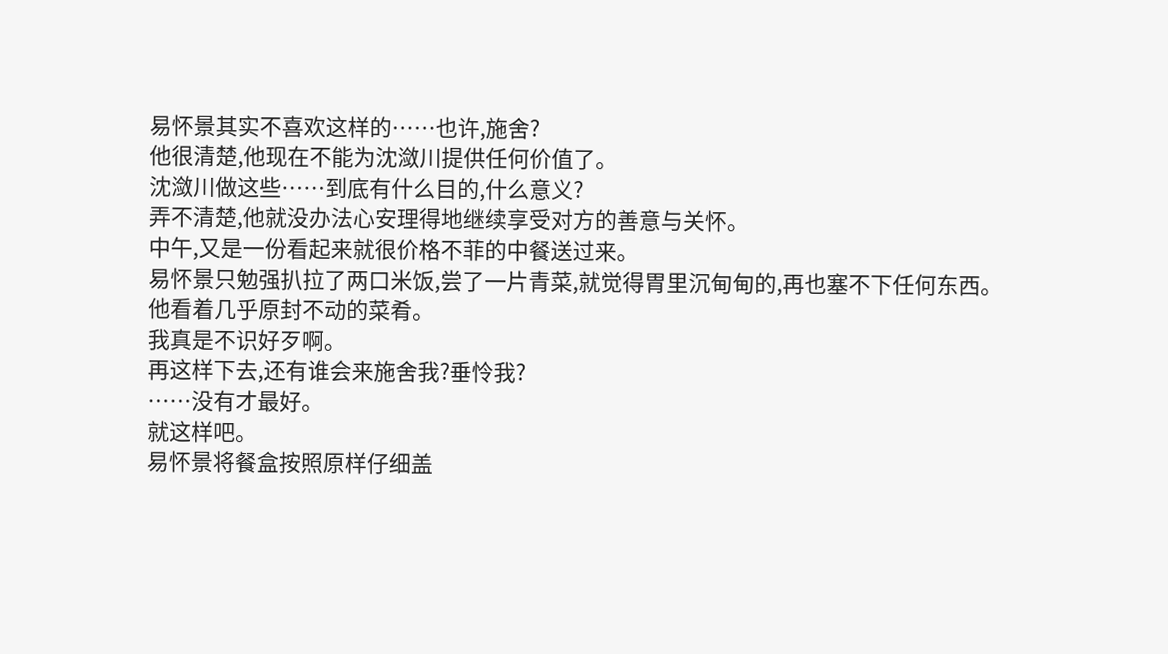易怀景其实不喜欢这样的……也许,施舍?
他很清楚,他现在不能为沈潋川提供任何价值了。
沈潋川做这些……到底有什么目的,什么意义?
弄不清楚,他就没办法心安理得地继续享受对方的善意与关怀。
中午,又是一份看起来就很价格不菲的中餐送过来。
易怀景只勉强扒拉了两口米饭,尝了一片青菜,就觉得胃里沉甸甸的,再也塞不下任何东西。
他看着几乎原封不动的菜肴。
我真是不识好歹啊。
再这样下去,还有谁会来施舍我?垂怜我?
……没有才最好。
就这样吧。
易怀景将餐盒按照原样仔细盖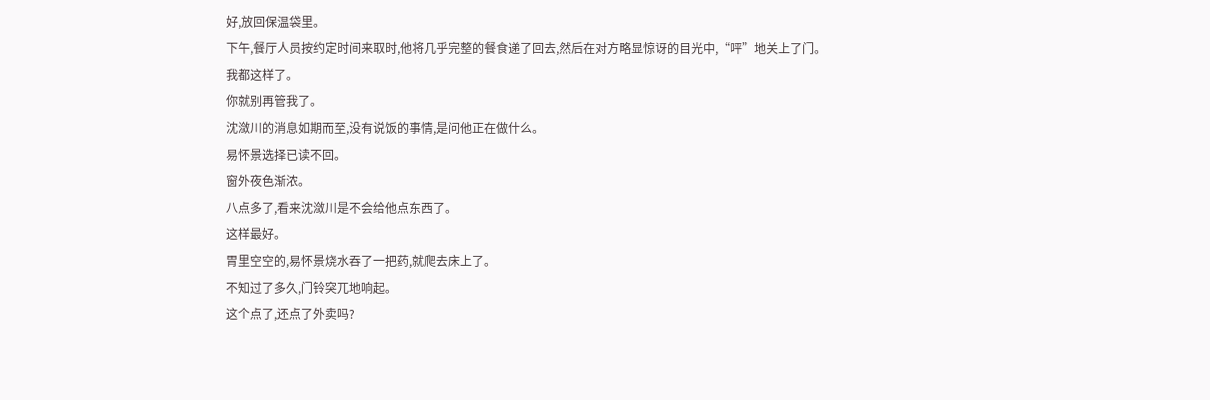好,放回保温袋里。
下午,餐厅人员按约定时间来取时,他将几乎完整的餐食递了回去,然后在对方略显惊讶的目光中,“呯”地关上了门。
我都这样了。
你就别再管我了。
沈潋川的消息如期而至,没有说饭的事情,是问他正在做什么。
易怀景选择已读不回。
窗外夜色渐浓。
八点多了,看来沈潋川是不会给他点东西了。
这样最好。
胃里空空的,易怀景烧水吞了一把药,就爬去床上了。
不知过了多久,门铃突兀地响起。
这个点了,还点了外卖吗?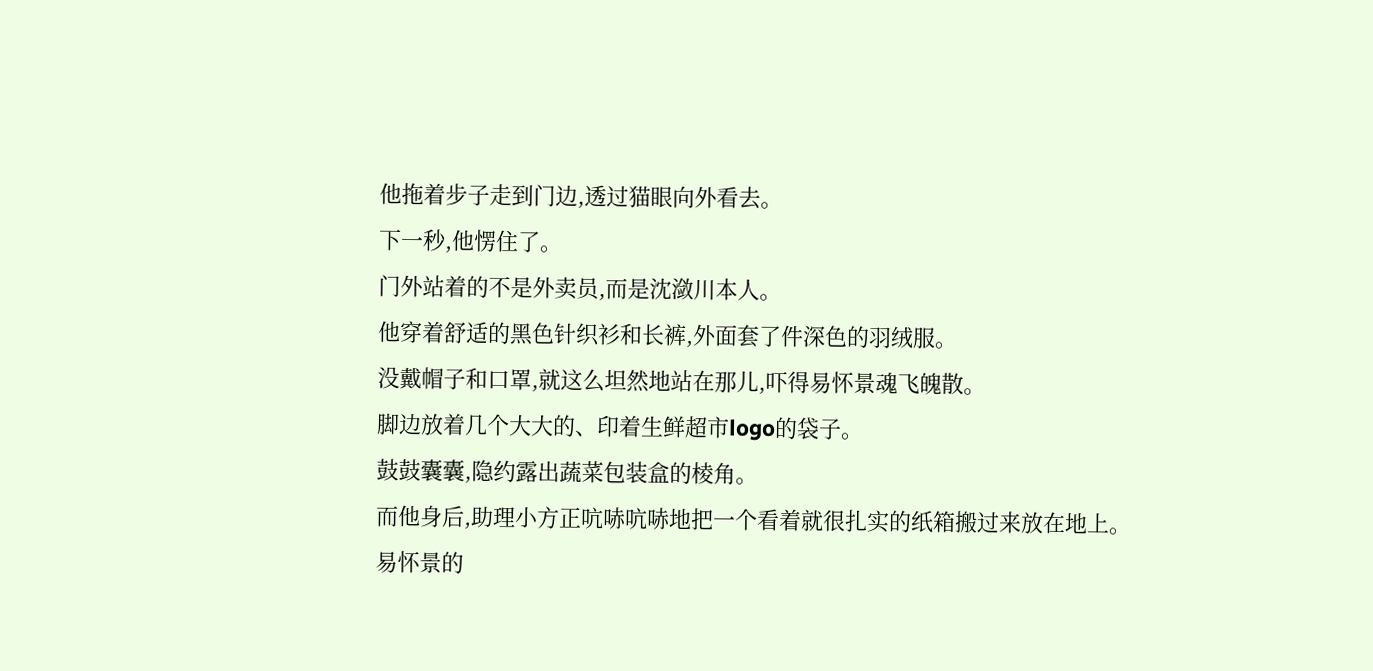他拖着步子走到门边,透过猫眼向外看去。
下一秒,他愣住了。
门外站着的不是外卖员,而是沈潋川本人。
他穿着舒适的黑色针织衫和长裤,外面套了件深色的羽绒服。
没戴帽子和口罩,就这么坦然地站在那儿,吓得易怀景魂飞魄散。
脚边放着几个大大的、印着生鲜超市logo的袋子。
鼓鼓囊囊,隐约露出蔬菜包装盒的棱角。
而他身后,助理小方正吭哧吭哧地把一个看着就很扎实的纸箱搬过来放在地上。
易怀景的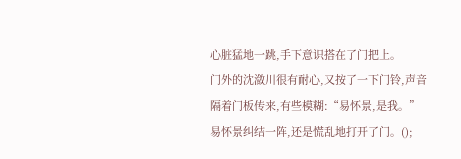心脏猛地一跳,手下意识搭在了门把上。
门外的沈潋川很有耐心,又按了一下门铃,声音隔着门板传来,有些模糊:“易怀景,是我。”
易怀景纠结一阵,还是慌乱地打开了门。();